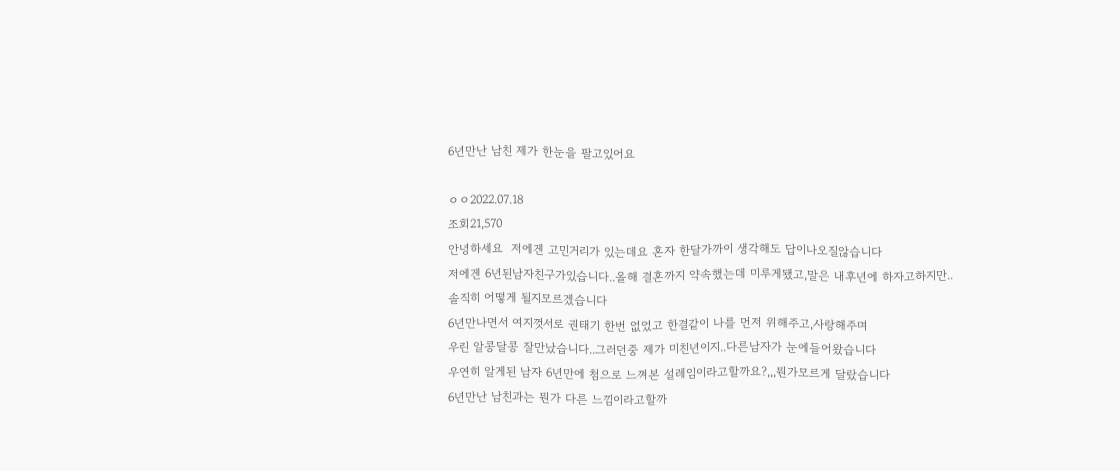6년만난 남친 제가 한눈을 팔고있어요

ㅇㅇ2022.07.18
조회21,570
안녕하세요  저에겐 고민거리가 있는데요 혼자 한달가까이 생각해도 답이나오질않습니다
저에겐 6년된남자친구가있습니다..올해 결혼까지 약속했는데 미루게됐고,말은 내후년에 하자고하지만..
솔직히 어떻게 될지모르겠습니다
6년만나면서 여지껏서로 권태기 한번 없었고 한결같이 나를 먼저 위해주고,사랑해주며
우린 알콩달콩 잘만났습니다..그러던중 제가 미친년이지..다른남자가 눈에들어왔습니다
우연히 알게된 남자 6년만에 첨으로 느껴본 설레임이라고할까요?,,,뭔가모르게 달랐습니다
6년만난 남친과는 뭔가 다른 느낌이라고할까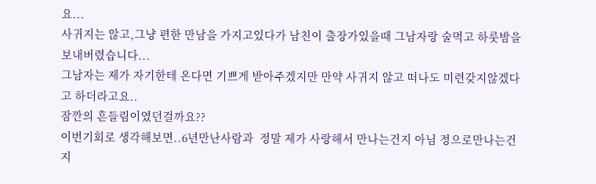요...
사귀지는 않고,그냥 편한 만남을 가지고있다가 남친이 출장가있을때 그남자랑 술먹고 하룻밤을 보내버렸습니다...
그남자는 제가 자기한테 온다면 기쁘게 받아주겠지만 만약 사귀지 않고 떠나도 미련갖지않겠다고 하더라고요..
잠깐의 흔들림이였던걸까요??
이번기회로 생각해보면..6년만난사람과  정말 제가 사랑해서 만나는건지 아님 정으로만나는건지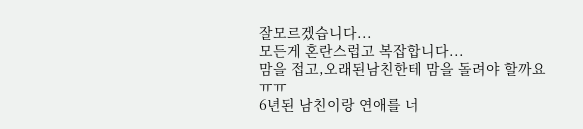잘모르겠습니다...
모든게 혼란스럽고 복잡합니다...
맘을 접고,오래된남친한테 맘을 돌려야 할까요 ㅠㅠ
6년된 남친이랑 연애를 너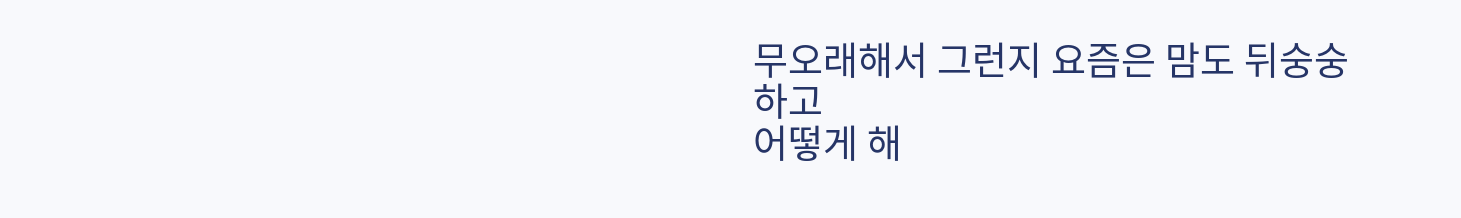무오래해서 그런지 요즘은 맘도 뒤숭숭하고
어떻게 해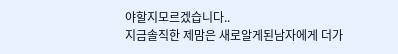야할지모르겠습니다..
지금솔직한 제맘은 새로알게된남자에게 더가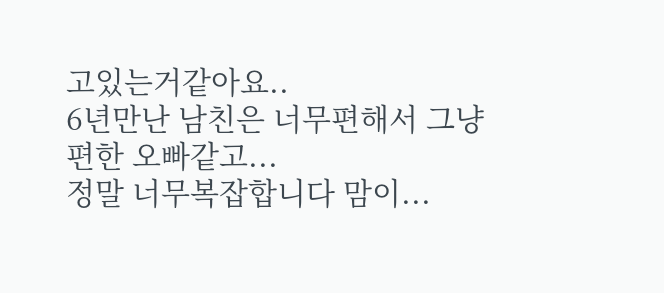고있는거같아요..
6년만난 남친은 너무편해서 그냥 편한 오빠같고...
정말 너무복잡합니다 맘이...